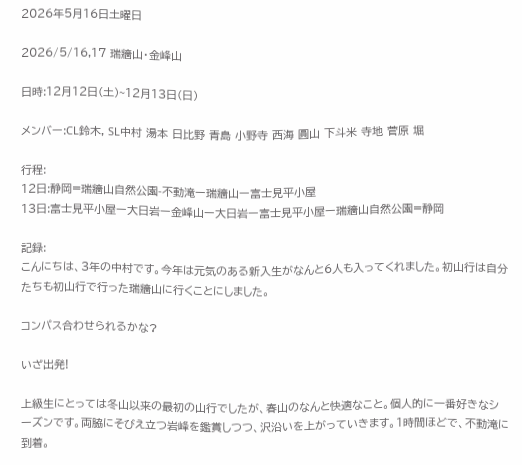2026年5月16日土曜日

2026/5/16,17 瑞牆山・金峰山

日時:12月12日(土)~12月13日(日)

メンバー:CL鈴木, SL中村 湯本 日比野 青島 小野寺 西海 圓山 下斗米 寺地 菅原 堀

行程:
12日:静岡=瑞牆山自然公園-不動滝ー瑞牆山ー富士見平小屋
13日:富士見平小屋ー大日岩ー金峰山ー大日岩ー富士見平小屋ー瑞牆山自然公園=静岡

記録:
こんにちは、3年の中村です。今年は元気のある新入生がなんと6人も入ってくれました。初山行は自分たちも初山行で行った瑞牆山に行くことにしました。

コンパス合わせられるかな?

いざ出発!

上級生にとっては冬山以来の最初の山行でしたが、春山のなんと快適なこと。個人的に一番好きなシーズンです。両脇にそびえ立つ岩峰を鑑賞しつつ、沢沿いを上がっていきます。1時間ほどで、不動滝に到着。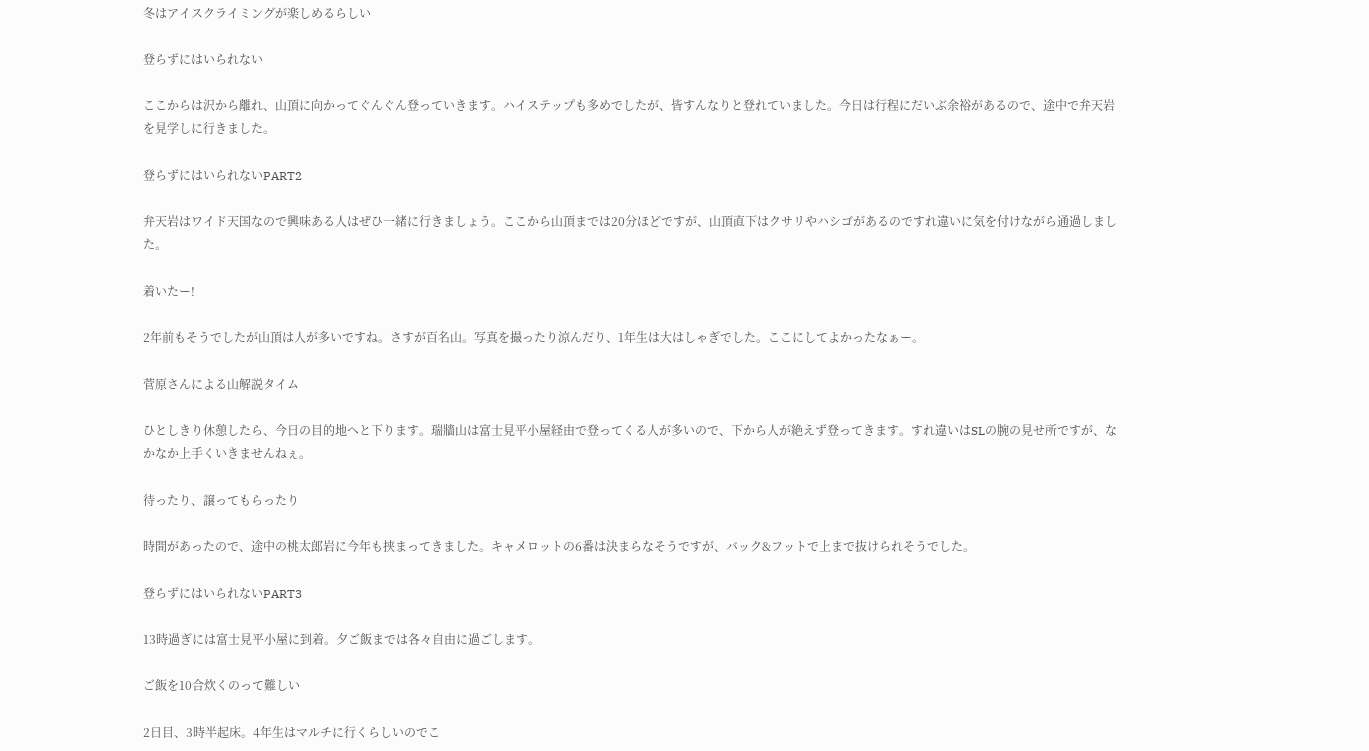冬はアイスクライミングが楽しめるらしい

登らずにはいられない

ここからは沢から離れ、山頂に向かってぐんぐん登っていきます。ハイステップも多めでしたが、皆すんなりと登れていました。今日は行程にだいぶ余裕があるので、途中で弁天岩を見学しに行きました。

登らずにはいられないPART2

弁天岩はワイド天国なので興味ある人はぜひ一緒に行きましょう。ここから山頂までは20分ほどですが、山頂直下はクサリやハシゴがあるのですれ違いに気を付けながら通過しました。

着いたー!

2年前もそうでしたが山頂は人が多いですね。さすが百名山。写真を撮ったり涼んだり、1年生は大はしゃぎでした。ここにしてよかったなぁー。

菅原さんによる山解説タイム

ひとしきり休憩したら、今日の目的地へと下ります。瑞牆山は富士見平小屋経由で登ってくる人が多いので、下から人が絶えず登ってきます。すれ違いはSLの腕の見せ所ですが、なかなか上手くいきませんねぇ。

待ったり、譲ってもらったり

時間があったので、途中の桃太郎岩に今年も挟まってきました。キャメロットの6番は決まらなそうですが、バック&フットで上まで抜けられそうでした。

登らずにはいられないPART3

13時過ぎには富士見平小屋に到着。夕ご飯までは各々自由に過ごします。

ご飯を10合炊くのって難しい

2日目、3時半起床。4年生はマルチに行くらしいのでこ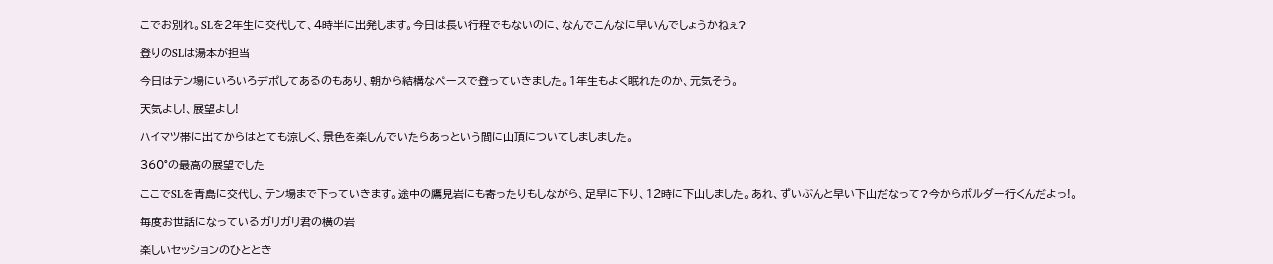こでお別れ。SLを2年生に交代して、4時半に出発します。今日は長い行程でもないのに、なんでこんなに早いんでしょうかねぇ?

登りのSLは湯本が担当

今日はテン場にいろいろデポしてあるのもあり、朝から結構なペースで登っていきました。1年生もよく眠れたのか、元気そう。

天気よし!、展望よし!

ハイマツ帯に出てからはとても涼しく、景色を楽しんでいたらあっという間に山頂についてしましました。

360°の最高の展望でした

ここでSLを青島に交代し、テン場まで下っていきます。途中の鷹見岩にも寄ったりもしながら、足早に下り、12時に下山しました。あれ、ずいぶんと早い下山だなって?今からボルダー行くんだよっ!。

毎度お世話になっているガリガリ君の横の岩

楽しいセッションのひととき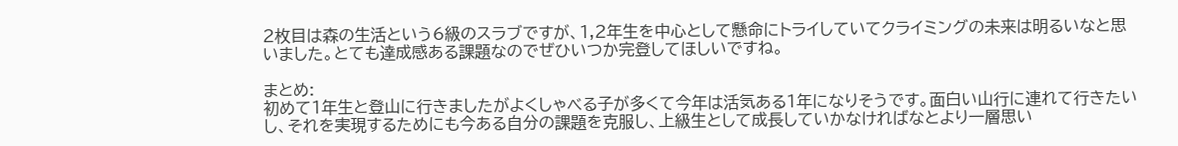2枚目は森の生活という6級のスラブですが、1,2年生を中心として懸命にトライしていてクライミングの未来は明るいなと思いました。とても達成感ある課題なのでぜひいつか完登してほしいですね。

まとめ:
初めて1年生と登山に行きましたがよくしゃべる子が多くて今年は活気ある1年になりそうです。面白い山行に連れて行きたいし、それを実現するためにも今ある自分の課題を克服し、上級生として成長していかなければなとより一層思い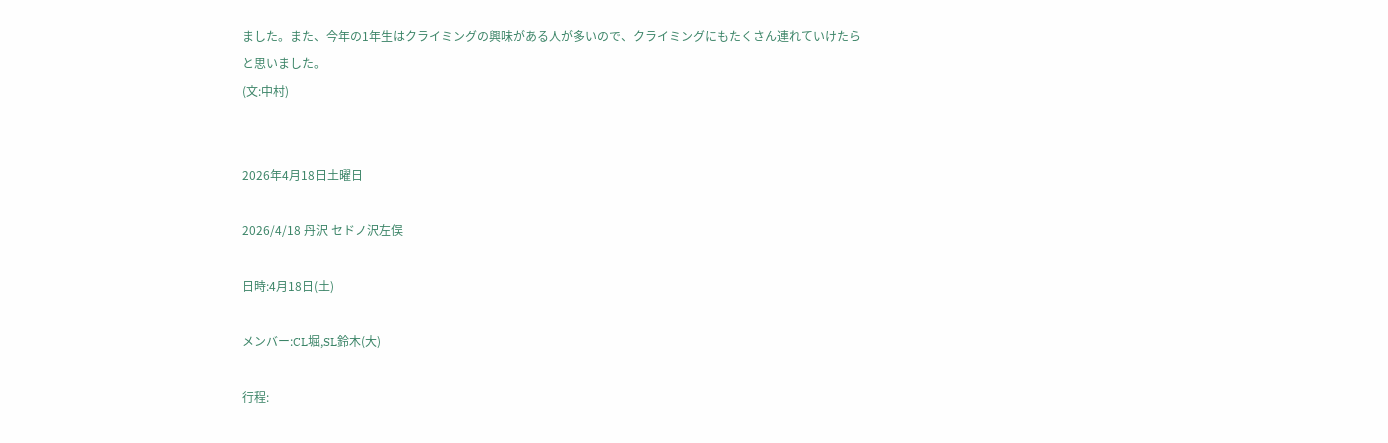ました。また、今年の1年生はクライミングの興味がある人が多いので、クライミングにもたくさん連れていけたらと思いました。
(文:中村)


2026年4月18日土曜日

2026/4/18 丹沢 セドノ沢左俣

日時:4月18日(土)

メンバー:CL堀,SL鈴木(大)

行程: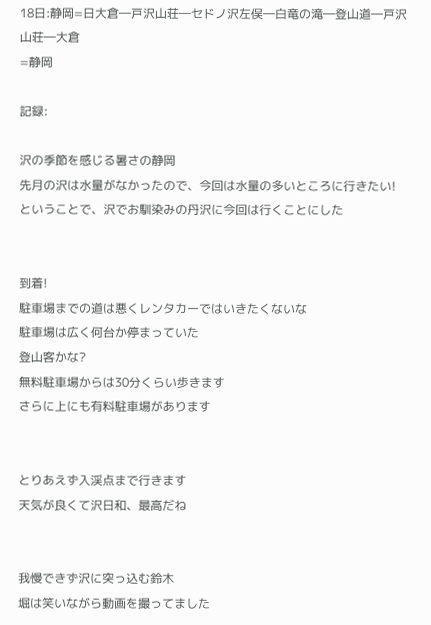18日:静岡=日大倉―戸沢山荘―セドノ沢左俣―白竜の滝―登山道―戸沢山荘―大倉
=静岡

記録:

沢の季節を感じる暑さの静岡
先月の沢は水量がなかったので、今回は水量の多いところに行きたい!
ということで、沢でお馴染みの丹沢に今回は行くことにした


到着!
駐車場までの道は悪くレンタカーではいきたくないな
駐車場は広く何台か停まっていた
登山客かな?
無料駐車場からは30分くらい歩きます
さらに上にも有料駐車場があります


とりあえず入渓点まで行きます
天気が良くて沢日和、最高だね


我慢できず沢に突っ込む鈴木
堀は笑いながら動画を撮ってました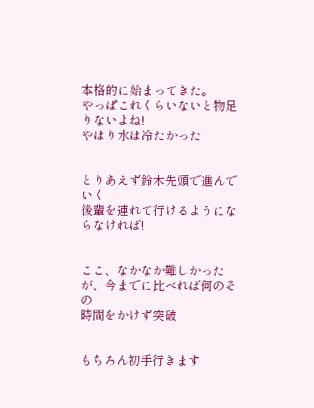本格的に始まってきた。
やっぱこれくらいないと物足りないよね!
やはり水は冷たかった


とりあえず鈴木先頭で進んでいく
後輩を連れて行けるようにならなければ!


ここ、なかなか難しかったが、今までに比べれば何のその
時間をかけず突破


もちろん初手行きます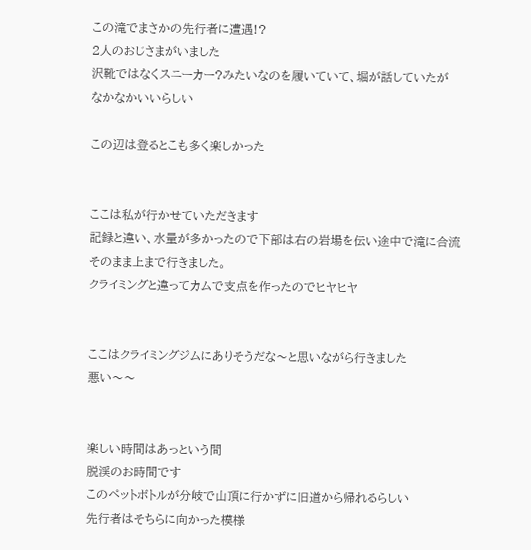この滝でまさかの先行者に遭遇!?
2人のおじさまがいました
沢靴ではなくスニーカー?みたいなのを履いていて、堀が話していたが
なかなかいいらしい

この辺は登るとこも多く楽しかった


ここは私が行かせていただきます
記録と違い、水量が多かったので下部は右の岩場を伝い途中で滝に合流
そのまま上まで行きました。
クライミングと違ってカムで支点を作ったのでヒヤヒヤ


ここはクライミングジムにありそうだな〜と思いながら行きました
悪い〜〜


楽しい時間はあっという間
脱渓のお時間です
このペットボトルが分岐で山頂に行かずに旧道から帰れるらしい
先行者はそちらに向かった模様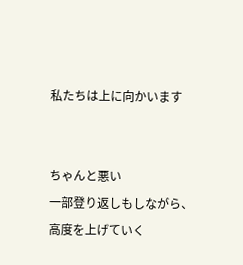私たちは上に向かいます


ちゃんと悪い
一部登り返しもしながら、高度を上げていく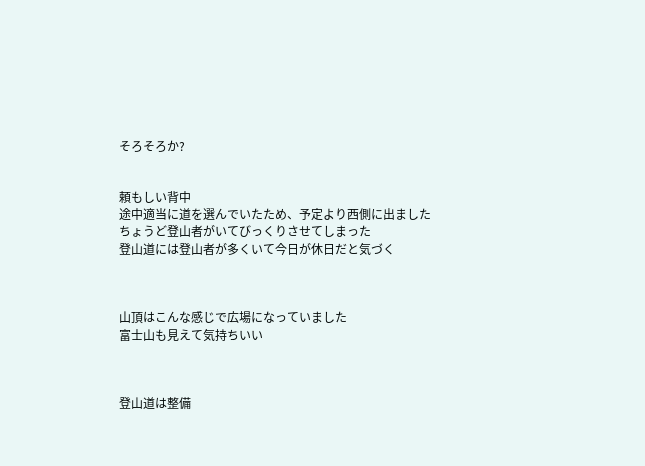そろそろか?


頼もしい背中
途中適当に道を選んでいたため、予定より西側に出ました
ちょうど登山者がいてびっくりさせてしまった
登山道には登山者が多くいて今日が休日だと気づく



山頂はこんな感じで広場になっていました
富士山も見えて気持ちいい



登山道は整備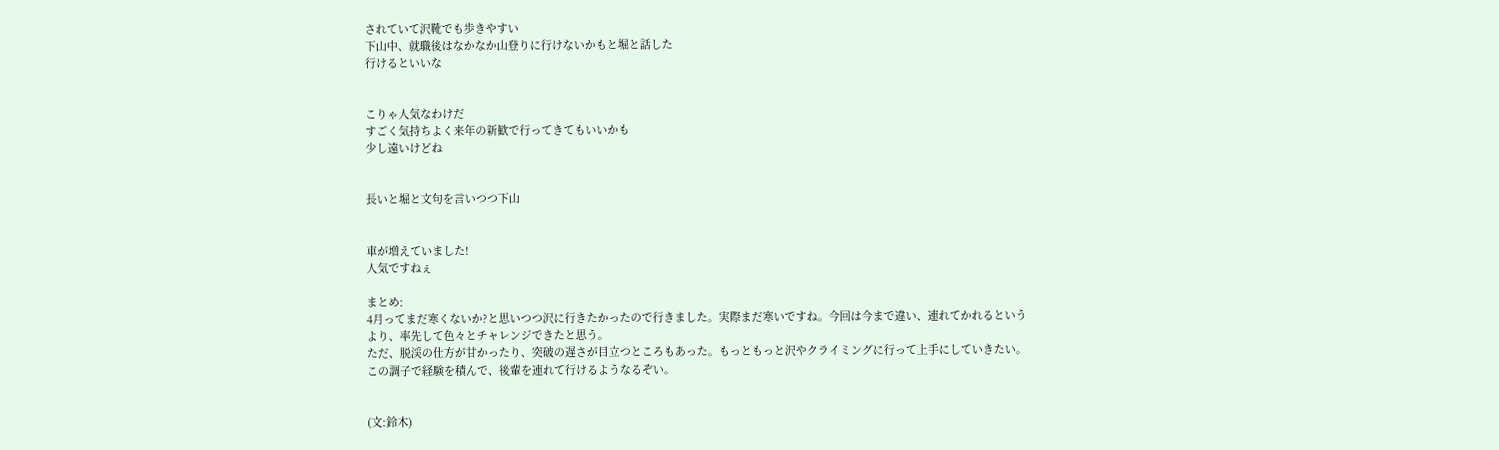されていて沢靴でも歩きやすい
下山中、就職後はなかなか山登りに行けないかもと堀と話した
行けるといいな


こりゃ人気なわけだ
すごく気持ちよく来年の新歓で行ってきてもいいかも
少し遠いけどね


長いと堀と文句を言いつつ下山


車が増えていました!
人気ですねぇ

まとめ:
4月ってまだ寒くないか?と思いつつ沢に行きたかったので行きました。実際まだ寒いですね。今回は今まで違い、連れてかれるというより、率先して色々とチャレンジできたと思う。
ただ、脱渓の仕方が甘かったり、突破の遅さが目立つところもあった。もっともっと沢やクライミングに行って上手にしていきたい。
この調子で経験を積んで、後輩を連れて行けるようなるぞい。


(文:鈴木)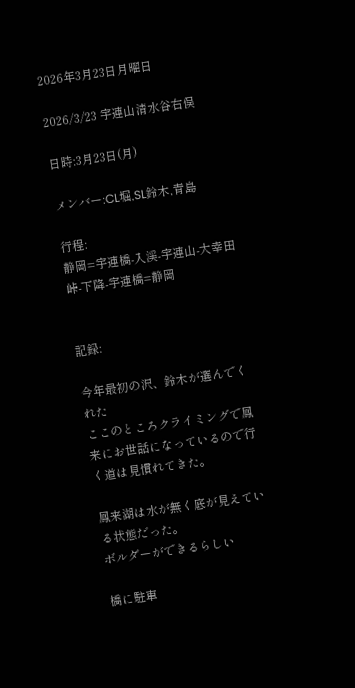2026年3月23日月曜日

2026/3/23 宇連山清水谷右俣

日時:3月23日(月)

メンバー:CL堀,SL鈴木,青島

行程:
静岡=宇連橋-入渓-宇連山-大幸田峠-下降-宇連橋=静岡


記録:

今年最初の沢、鈴木が選んでくれた
ここのところクライミングで鳳来にお世話になっているので行く道は見慣れてきた。

鳳来湖は水が無く底が見えている状態だった。
ボルダーができるらしい

橋に駐車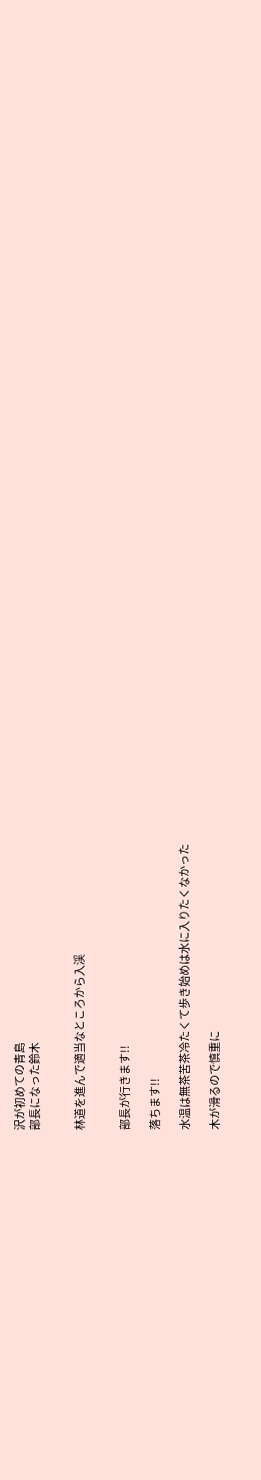沢が初めての青島
部長になった鈴木


林道を進んで適当なところから入渓


部長が行きます!!

落ちます!!

水温は無茶苦茶冷たくて歩き始めは水に入りたくなかった

木が滑るので慎重に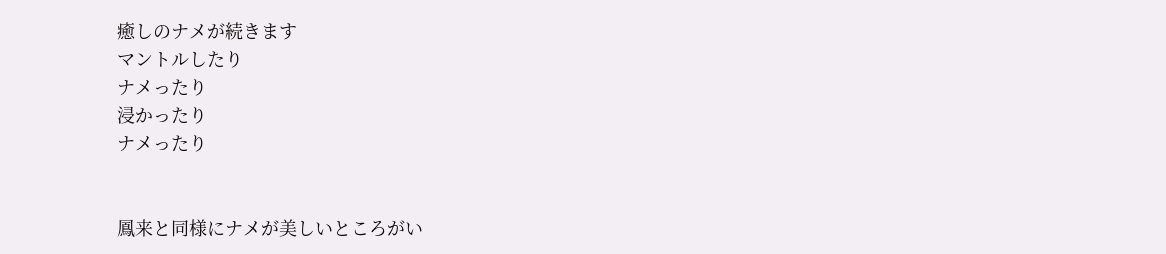癒しのナメが続きます
マントルしたり
ナメったり
浸かったり
ナメったり


鳳来と同様にナメが美しいところがい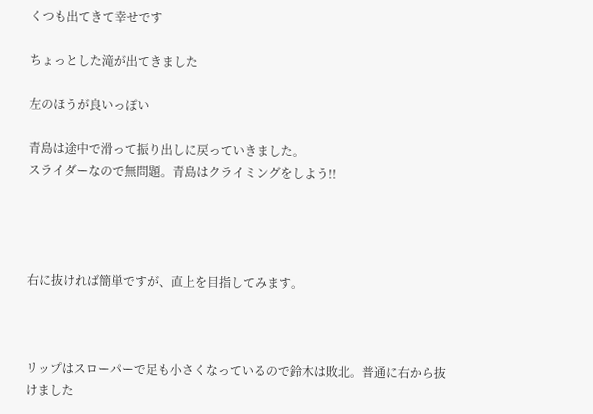くつも出てきて幸せです

ちょっとした滝が出てきました

左のほうが良いっぽい

青島は途中で滑って振り出しに戻っていきました。
スライダーなので無問題。青島はクライミングをしよう!!




右に抜ければ簡単ですが、直上を目指してみます。



リップはスローパーで足も小さくなっているので鈴木は敗北。普通に右から抜けました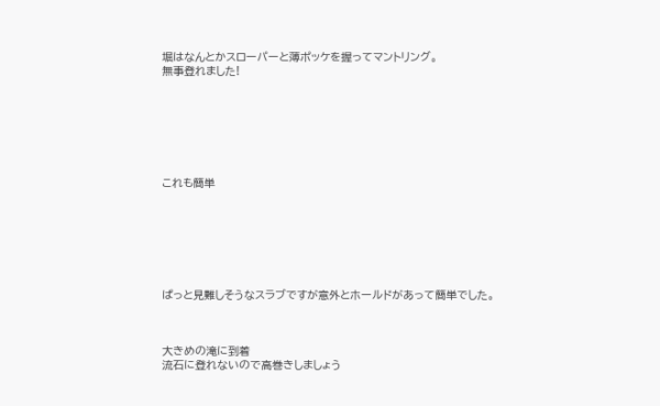堀はなんとかスローパーと薄ポッケを握ってマントリング。
無事登れました!







これも簡単







ぱっと見難しそうなスラブですが意外とホールドがあって簡単でした。



大きめの滝に到着
流石に登れないので高巻きしましょう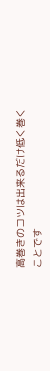高巻きのコツは出来るだけ低く巻くことです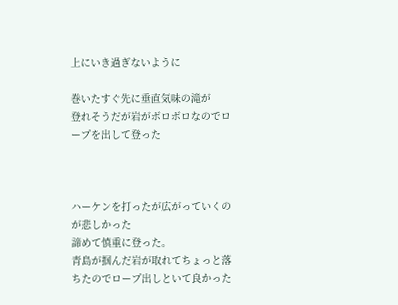上にいき過ぎないように

巻いたすぐ先に垂直気味の滝が
登れそうだが岩がボロボロなのでロープを出して登った



ハーケンを打ったが広がっていくのが悲しかった
諦めて慎重に登った。
青島が掴んだ岩が取れてちょっと落ちたのでロープ出しといて良かった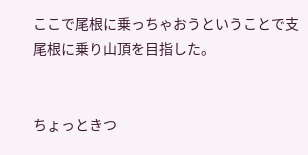ここで尾根に乗っちゃおうということで支尾根に乗り山頂を目指した。


ちょっときつ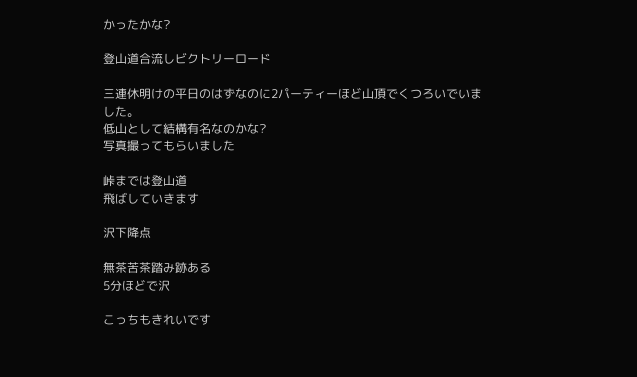かったかな?

登山道合流しビクトリーロード

三連休明けの平日のはずなのに2パーティーほど山頂でくつろいでいました。
低山として結構有名なのかな?
写真撮ってもらいました

峠までは登山道
飛ばしていきます

沢下降点

無茶苦茶踏み跡ある
5分ほどで沢

こっちもきれいです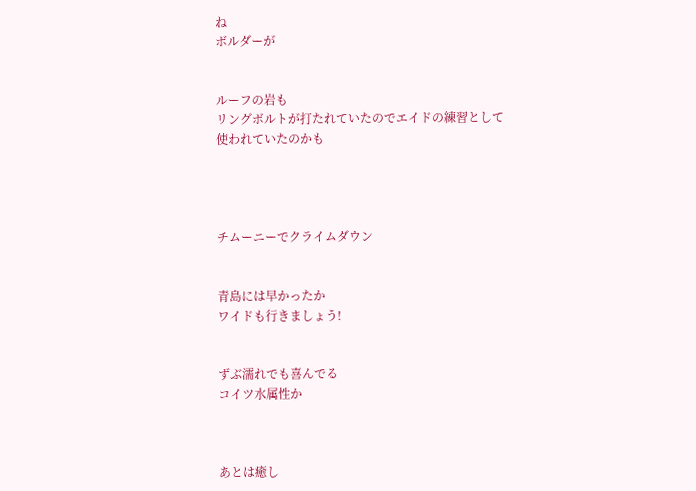ね
ボルダーが


ルーフの岩も
リングボルトが打たれていたのでエイドの練習として使われていたのかも




チムーニーでクライムダウン


青島には早かったか
ワイドも行きましょう!


ずぶ濡れでも喜んでる
コイツ水属性か



あとは癒し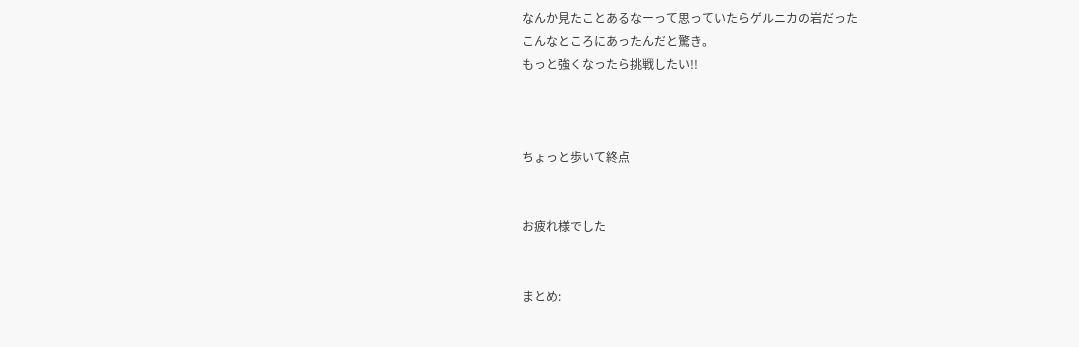なんか見たことあるなーって思っていたらゲルニカの岩だった
こんなところにあったんだと驚き。
もっと強くなったら挑戦したい!!



ちょっと歩いて終点


お疲れ様でした


まとめ: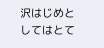沢はじめとしてはとて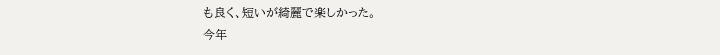も良く、短いが綺麗で楽しかった。
今年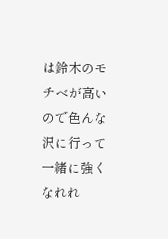は鈴木のモチベが高いので色んな沢に行って一緒に強くなれれ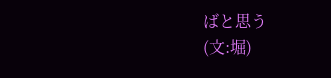ばと思う
(文:堀)